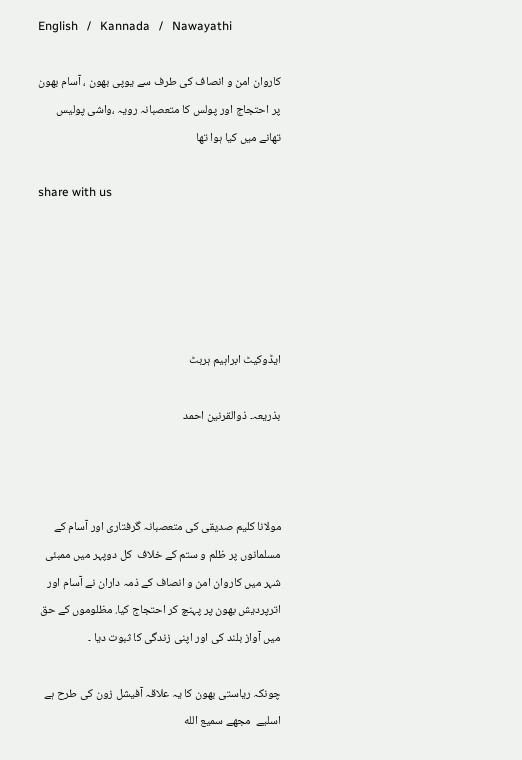English   /   Kannada   /   Nawayathi

کاروان امن و انصاف کی طرف سے یوپی بھون ، آسام بھون پر احتجاج اور پولس کا متعصبانہ رویہ ،واشی پولیس تھانے میں کیا ہوا تھا

share with us





ایڈوکیٹ ابراہیم ہربٹ

بذریعہ۔ ذوالقرنین احمد



مولانا کلیم صدیقی کی متعصبانہ گرفتاری اور آسام کے مسلمانوں پر ظلم و ستم کے خلاف  کل دوپہر میں ممبئی شہر میں کاروان امن و انصاف کے ذمہ داران نے آسام اور اترپردیش بھون پر پہنچ کر احتجاج کیا. مظلوموں کے حق میں آواز بلند کی اور اپنی زندگی کا ثبوت دیا ۔

چونکہ ریاستی بھون کا یہ علاقہ آفیشل زون کی طرح ہے اسلیے  مجھے سمیع الله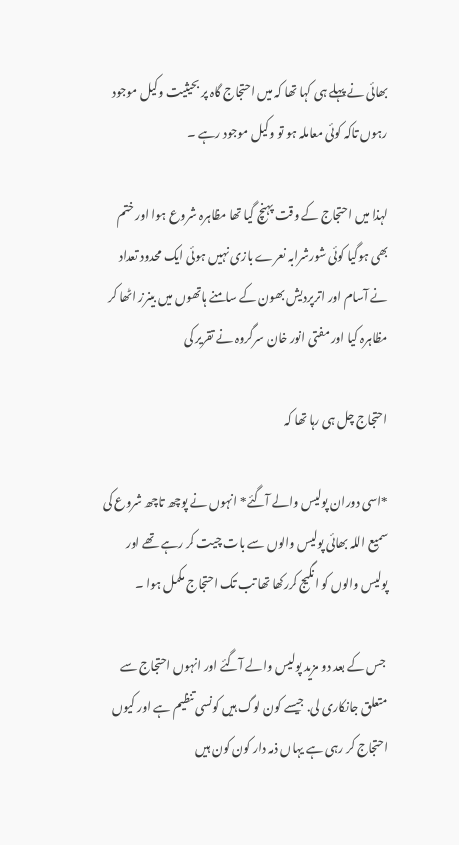بھائی نے پہلے ہی کہا تھا کہ میں احتجاج گاہ پر بحیثیت وکیل موجود رہوں تاکہ کوئی معاملہ ہو تو وکیل موجود رہے ۔

لہذا میں احتجاج کے وقت پہنچ گیا تھا مظاہرہ شروع ہوا اور ختم بھی ہوگیا کوئی شورشرابہ نعرے بازی نہیں ہوئی ایک محدود تعداد نے آسام اور اترپردیش بھون کے سامنے ہاتھوں میں بینرز اٹھا کر مظاہرہ کیا اور مفتی انور خان سرگروہ نے تقریر کی

احتجاج چل ہی رہا تھا کہ

*اسی دوران پولیس والے آگئے* انہوں نے پوچھ تاچھ شروع کی سمیع اللہ بھائی پولیس والوں سے بات چیت کر رہے تھے اور پولیس والوں کو انگیج کررکھا تھا تب تک احتجاج مکمل ہوا ۔

 جس کے بعد دو مزید پولیس والے آگئے اور انہوں احتجاج سے متعلق جانکاری لی. جیسے کون لوگ ہیں کونسی تنظیم ہے اور کیوں احتجاج کر رہی ہے یہاں ذمہ دار کون کون ہیں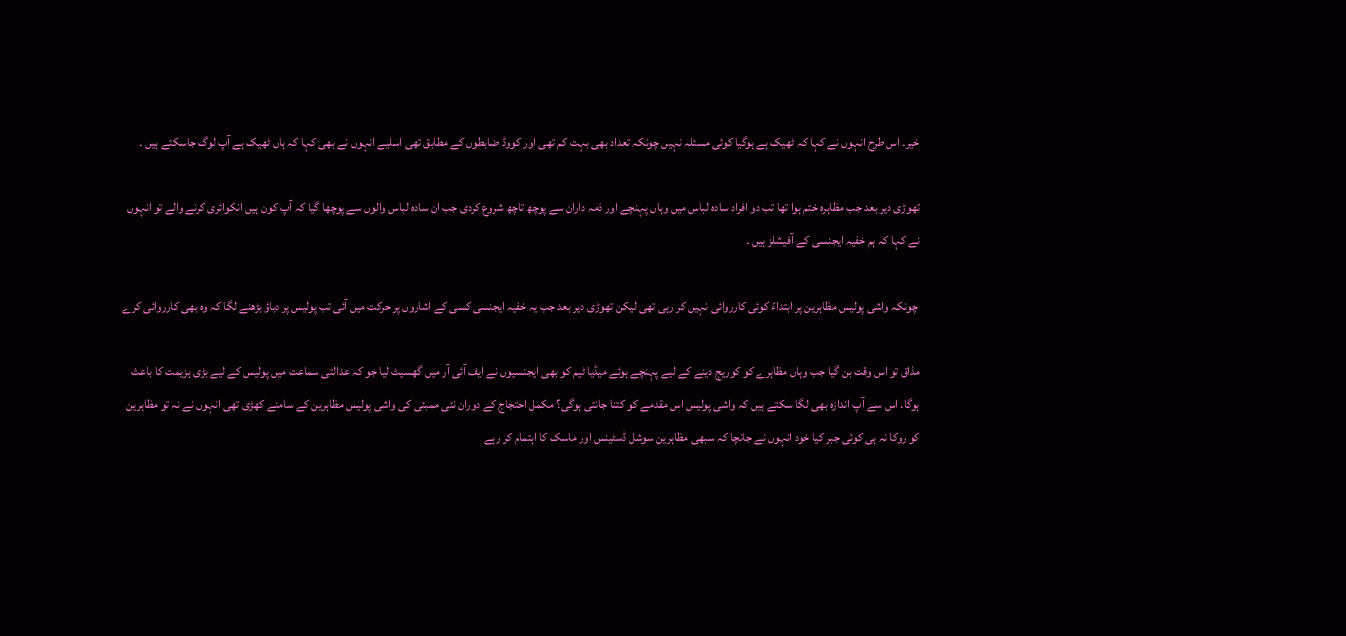خیر۔ اس طرح انہوں نے کہا کہ ٹھیک ہے ہوگیا کوئی مسئلہ نہیں چونکہ تعداد بھی بہت کم تھی اور کووڈ ضابطوں کے مطابق تھی اسلیے انہوں نے بھی کہا کہ ہاں ٹھیک ہے آپ لوگ جاسکتے ہیں ۔

تھوڑی دیر بعد جب مظاہرہ ختم ہوا تھا تب دو افراد سادہ لباس میں وہاں پہنچے اور ذمہ داران سے پوچھ تاچھ شروع کردی جب ان سادہ لباس والوں سے پوچھا گیا کہ آپ کون ہیں انکوائری کرنے والے تو انہوں نے کہا کہ ہم خفیہ ایجنسی کے آفیشلز ہیں ۔

 چونکہ واشی پولیس مظاہرین پر ابتداءً کوئی کارروائی نہیں کر رہی تھی لیکن تھوڑی دیر بعد جب یہ خفیہ ایجنسی کسی کے اشاروں پر حرکت میں آئی تب پولیس پر دباؤ بڑھنے لگا کہ وہ بھی کارروائی کرے

مذاق تو اس وقت بن گیا جب وہاں مظاہرے کو کوریج دینے کے لیے پہنچے ہوئے میڈیا ٹیم کو بھی ایجنسیوں نے ایف آئی آر میں گھسیٹ لیا جو کہ عدالتی سماعت میں پولیس کے لیے بڑی ہزیمت کا باعث ہوگا. اس سے آپ اندازہ بھی لگا سکتے ہیں کہ واشی پولیس اس مقدمے کو کتنا جانتی ہوگی؟ مکمل احتجاج کے دوران نئی ممبئی کی واشی پولیس مظاہرین کے سامنے کھڑی تھی انہوں نے نہ تو مظاہرین کو روکا نہ ہی کوئی جبر کیا خود انہوں نے جانچا کہ سبھی مظاہرین سوشل ڈسٹینس اور ماسک کا اہتمام کر رہے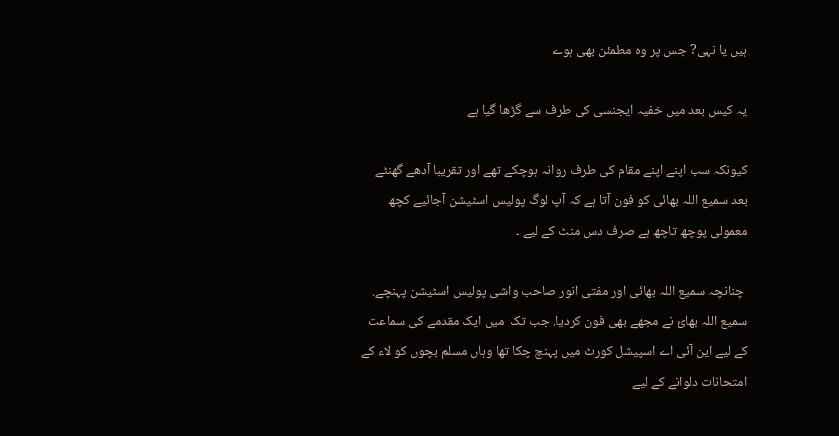ہیں یا نہی? جس پر وہ مطمئن بھی ہوے

یہ کیس بعد میں خفیہ ایجنسی کی طرف سے گڑھا گیا ہے

کیونکہ سب اپنے اپنے مقام کی طرف روانہ ہوچکے تھے اور تقریبا آدھے گھنٹے بعد سمیع اللہ بھائی کو فون آتا ہے کہ آپ لوگ پولیس اسٹیشن آجائیے کچھ معمولی پوچھ تاچھ ہے صرف دس منٹ کے لیے ۔

 چنانچہ سمیع اللہ بھائی اور مفتی انور صاحب واشی پولیس اسٹیشن پہنچے. سمیع اللہ بھائ نے مجھے بھی فون کردیا. جب تک  میں ایک مقدمے کی سماعت کے لیے اين آئی اے اسپیشل کورٹ میں پہنچ چکا تھا وہاں مسلم بچوں کو لاء کے امتحانات دلوانے کے لیے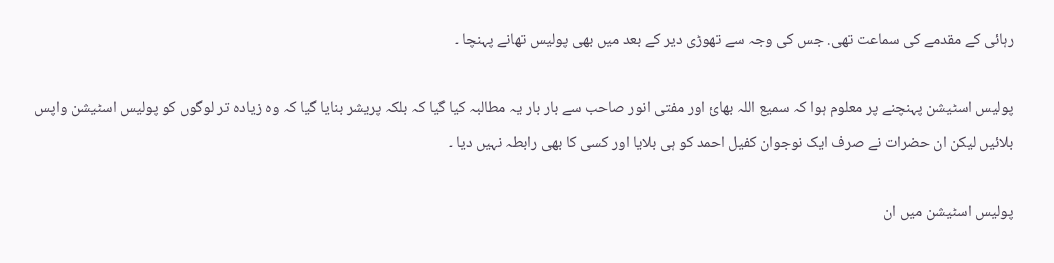رہائی کے مقدمے کی سماعت تھی. جس کی وجہ سے تھوڑی دیر کے بعد میں بھی پولیس تھانے پہنچا ۔

پولیس اسٹیشن پہنچنے پر معلوم ہوا کہ سمیع اللہ بھائ اور مفتی انور صاحب سے بار بار یہ مطالبہ کیا گیا کہ بلکہ پریشر بنایا گیا کہ وہ زیادہ تر لوگوں کو پولیس اسٹیشن واپس بلائیں لیکن ان حضرات نے صرف ایک نوجوان کفیل احمد کو ہی بلایا اور کسی کا بھی رابطہ نہیں دیا ۔

پولیس اسٹیشن میں ان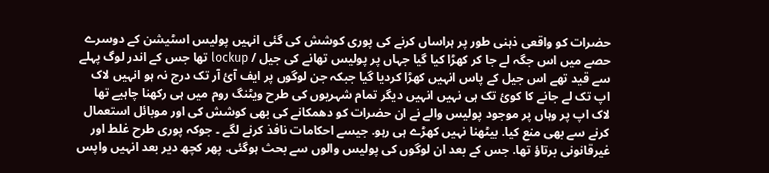حضرات کو واقعی ذہنی طور پر ہراساں کرنے کی پوری کوشش کی گئی انہیں پولیس اسٹیشن کے دوسرے حصے میں اس جگہ لے جا کر کھڑا کیا گیا جہاں پر پولیس تھانے کی جیل / lockup تھا جس کے اندر لوگ پہلے سے قید تھے اس جیل کے پاس انہیں کھڑا کردیا گیا جبکہ جن لوگوں پر ایف آئ آر تک درج نہ ہو انہیں لاک اپ تک لے جانے کا کوئ تک ہی نہیں انہیں دیگر تمام شہریوں کی طرح ویٹنگ روم میں ہی رکھنا چاہیے تھا لاک اپ پر وہاں پر موجود پولیس والے نے ان حضرات کو دھمکانے کی بھی کوشش کی اور موبائل استعمال کرنے سے بھی منع کیا. بیٹھنا نہیں کھڑے ہی رہو. جیسے احکامات نافذ کرنے لگے ۔ جوکہ پوری طرح غلط اور غیرقانونی برتاؤ تھا. جس کے بعد ان لوگوں کی پولیس والوں سے بحث ہوگئی. پھر کچھ دیر بعد انہیں واپس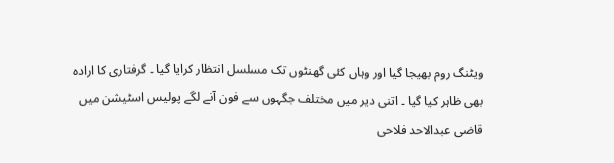ویٹنگ روم بھیجا گیا اور وہاں کئی گھنٹوں تک مسلسل انتظار کرایا گیا ۔ گرفتاری کا ارادہ بھی ظاہر کیا گیا ۔ اتنی دیر میں مختلف جگہوں سے فون آنے لگے پولیس اسٹیشن میں قاضی عبدالاحد فلاحی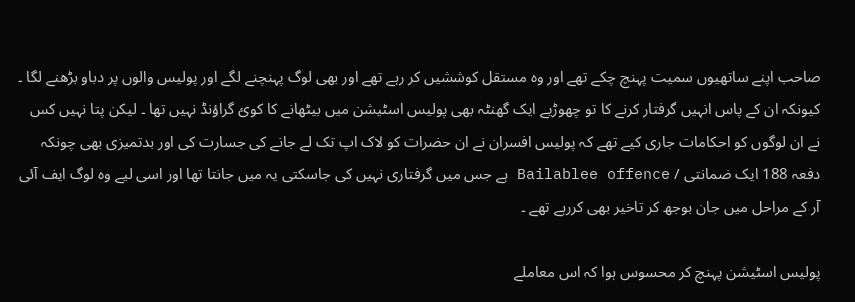صاحب اپنے ساتھیوں سمیت پہنچ چکے تھے اور وہ مستقل کوششیں کر رہے تھے اور بھی لوگ پہنچنے لگے اور پولیس والوں پر دباو بڑھنے لگا ۔ کیونکہ ان کے پاس انہیں گرفتار کرنے کا تو چھوڑیے ایک گھنٹہ بھی پولیس اسٹیشن میں بیٹھانے کا کوئ گراؤنڈ نہیں تھا ۔ لیکن پتا نہیں کس نے ان لوگوں کو احکامات جاری کیے تھے کہ پولیس افسران نے ان حضرات کو لاک اپ تک لے جانے کی جسارت کی اور بدتمیزی بھی چونکہ دفعہ 188 ایک ضمانتی / Bailablee offence ہے جس میں گرفتاری نہیں کی جاسکتی یہ میں جانتا تھا اور اسی لیے وہ لوگ ایف آئی آر کے مراحل میں جان بوجھ کر تاخیر بھی کررہے تھے ۔

پولیس اسٹیشن پہنچ کر محسوس ہوا کہ اس معاملے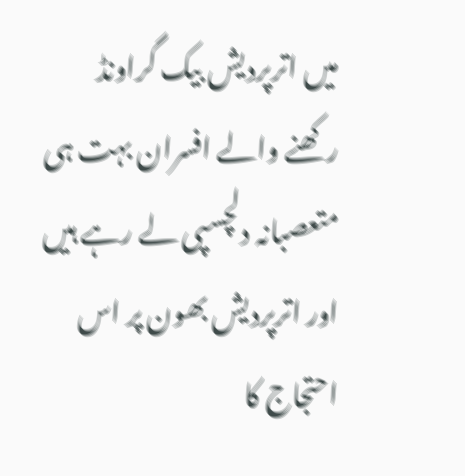میں اترپردیش بیک گراونڈ رکھنے والے افسران بہت ہی متعصبانہ دلچسپی لے رہے ہیں اور اترپردیش بھون پر اس احتجاج کا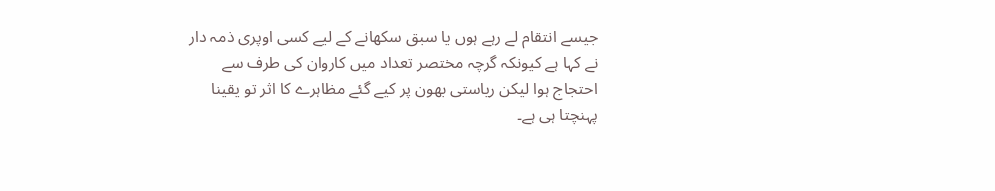جیسے انتقام لے رہے ہوں یا سبق سکھانے کے لیے کسی اوپری ذمہ دار نے کہا ہے کیونکہ گرچہ مختصر تعداد میں کاروان کی طرف سے احتجاج ہوا لیکن ریاستی بھون پر کیے گئے مظاہرے کا اثر تو یقینا پہنچتا ہی ہے۔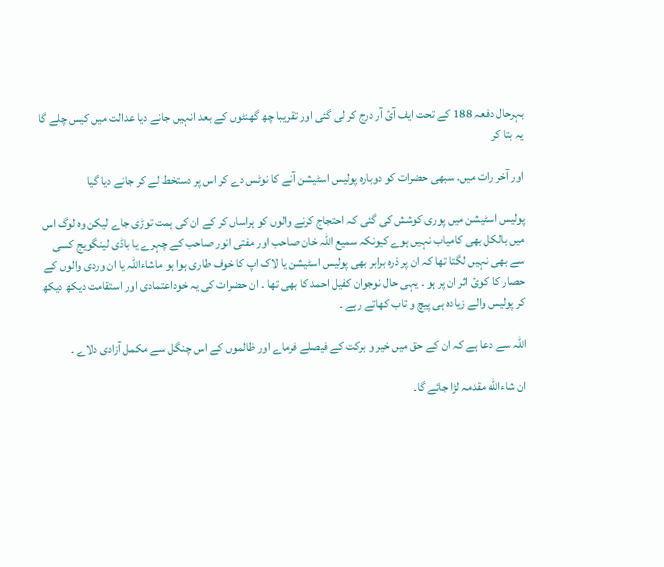بہرحال دفعہ 188 کے تحت ایف آئ آر درج کر لی گئی اور تقریبا چھ گھنٹوں کے بعد انہیں جانے دیا عدالت میں کیس چلے گا یہ بتا کر

اور آخر رات میں. سبھی حضرات کو دوبارہ پولیس اسٹیشن آنے کا نوٹس دے کر اس پر دستخط لے کر جانے دیا گیا

پولیس اسٹیشن میں پوری کوشش کی گئی کہ احتجاج کرنے والوں کو ہراساں کر کے ان کی ہمت توڑی جاے لیکن وہ لوگ اس میں بالکل بھی کامیاب نہیں ہوے کیونکہ سمیع اللہ خان صاحب اور مفتی انور صاحب کے چہرے یا باڈی لینگویج کسی سے بھی نہیں لگتا تھا کہ ان پر ذرہ برابر بھی پولیس اسٹیشن یا لاک اپ کا خوف طاری ہوا ہو ماشاءاللہ یا ان وردی والوں کے حصار کا کوئ اثر ان پر ہو ۔ یہی حال نوجوان کفیل احمد کا بھی تھا ۔ ان حضرات کی یہ خوداعتمادی اور استقامت دیکھ دیکھ کر پولیس والے زیادہ ہی پیچ و تاب کھاتے رہے ۔

اللہ سے دعا ہے کہ ان کے حق میں خیر و برکت کے فیصلے فرماے اور ظالموں کے اس چنگل سے مکمل آزادی دلاے ۔

ان شاءالله مقدمہ لڑا جائے گا۔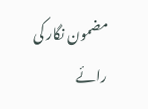مضمون نگار کی رائے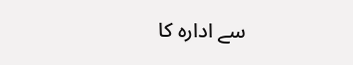سے ادارہ کا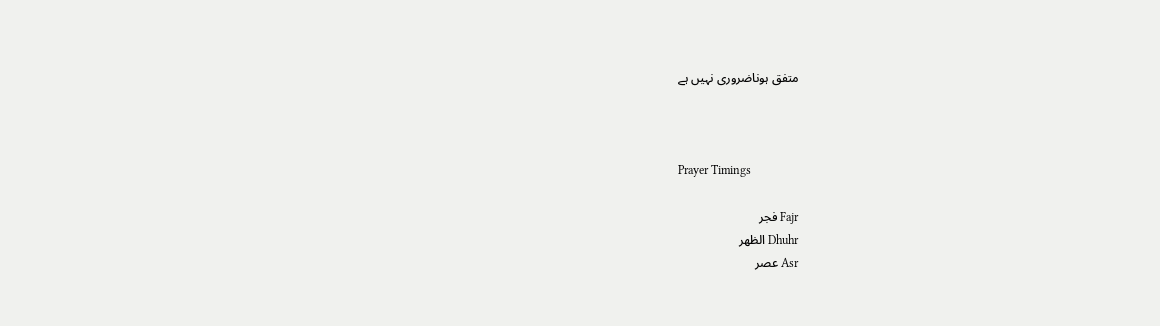متفق ہوناضروری نہیں ہے



Prayer Timings

Fajr فجر
Dhuhr الظهر
Asr عصر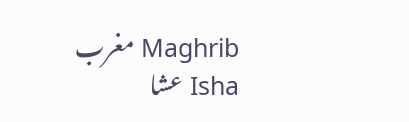Maghrib مغرب
Isha عشا